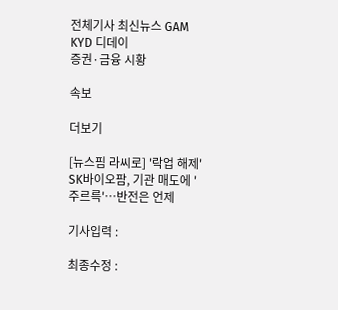전체기사 최신뉴스 GAM
KYD 디데이
증권·금융 시황

속보

더보기

[뉴스핌 라씨로] '락업 해제' SK바이오팜, 기관 매도에 '주르륵'…반전은 언제

기사입력 :

최종수정 :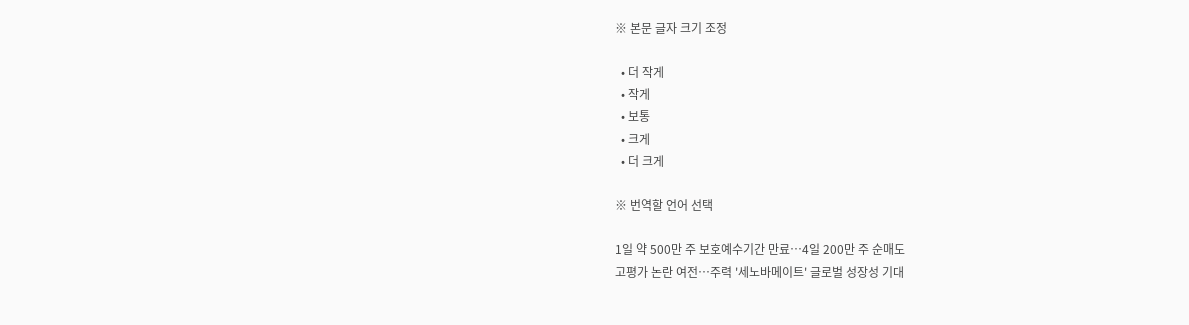※ 본문 글자 크기 조정

  • 더 작게
  • 작게
  • 보통
  • 크게
  • 더 크게

※ 번역할 언어 선택

1일 약 500만 주 보호예수기간 만료…4일 200만 주 순매도
고평가 논란 여전…주력 '세노바메이트' 글로벌 성장성 기대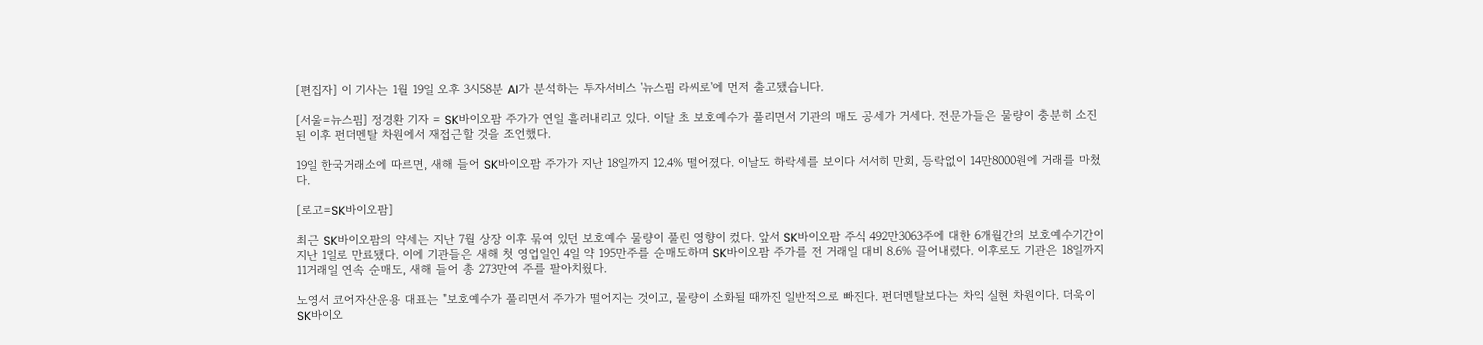[편집자] 이 기사는 1월 19일 오후 3시58분 AI가 분석하는 투자서비스 '뉴스핌 라씨로'에 먼저 출고됐습니다.

[서울=뉴스핌] 정경환 기자 = SK바이오팜 주가가 연일 흘러내리고 있다. 이달 초 보호예수가 풀리면서 기관의 매도 공세가 거세다. 전문가들은 물량이 충분히 소진된 이후 펀더멘탈 차원에서 재접근할 것을 조언했다.

19일 한국거래소에 따르면, 새해 들어 SK바이오팜 주가가 지난 18일까지 12.4% 떨어졌다. 이날도 하락세를 보이다 서서히 만회, 등락없이 14만8000원에 거래를 마쳤다.

[로고=SK바이오팜]

최근 SK바이오팜의 약세는 지난 7월 상장 이후 묶여 있던 보호예수 물량이 풀린 영향이 컸다. 앞서 SK바이오팜 주식 492만3063주에 대한 6개월간의 보호예수기간이 지난 1일로 만료됐다. 이에 기관들은 새해 첫 영업일인 4일 약 195만주를 순매도하며 SK바이오팜 주가를 전 거래일 대비 8.6% 끌어내렸다. 이후로도 기관은 18일까지 11거래일 연속 순매도, 새해 들어 총 273만여 주를 팔아치웠다.

노영서 코어자산운용 대표는 "보호예수가 풀리면서 주가가 떨어지는 것이고, 물량이 소화될 때까진 일반적으로 빠진다. 펀더멘탈보다는 차익 실현 차원이다. 더욱이 SK바이오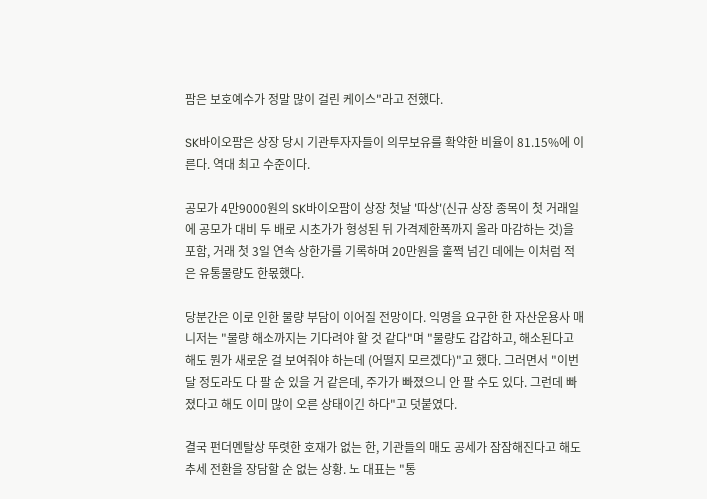팜은 보호예수가 정말 많이 걸린 케이스"라고 전했다.

SK바이오팜은 상장 당시 기관투자자들이 의무보유를 확약한 비율이 81.15%에 이른다. 역대 최고 수준이다.

공모가 4만9000원의 SK바이오팜이 상장 첫날 '따상'(신규 상장 종목이 첫 거래일에 공모가 대비 두 배로 시초가가 형성된 뒤 가격제한폭까지 올라 마감하는 것)을 포함, 거래 첫 3일 연속 상한가를 기록하며 20만원을 훌쩍 넘긴 데에는 이처럼 적은 유통물량도 한몫했다.

당분간은 이로 인한 물량 부담이 이어질 전망이다. 익명을 요구한 한 자산운용사 매니저는 "물량 해소까지는 기다려야 할 것 같다"며 "물량도 갑갑하고, 해소된다고 해도 뭔가 새로운 걸 보여줘야 하는데 (어떨지 모르겠다)"고 했다. 그러면서 "이번 달 정도라도 다 팔 순 있을 거 같은데, 주가가 빠졌으니 안 팔 수도 있다. 그런데 빠졌다고 해도 이미 많이 오른 상태이긴 하다"고 덧붙였다.

결국 펀더멘탈상 뚜렷한 호재가 없는 한, 기관들의 매도 공세가 잠잠해진다고 해도 추세 전환을 장담할 순 없는 상황. 노 대표는 "통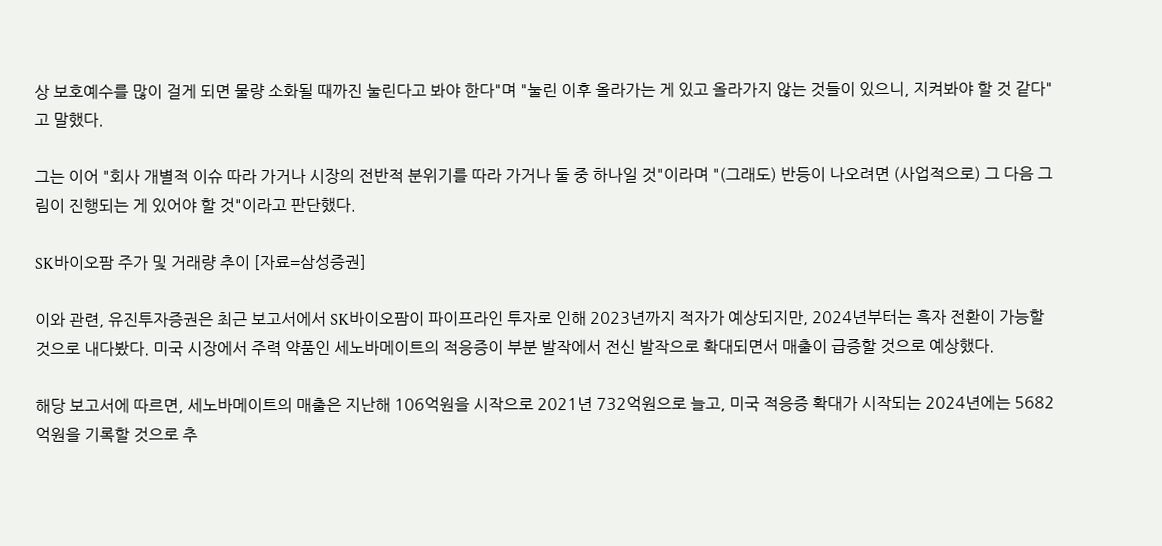상 보호예수를 많이 걸게 되면 물량 소화될 때까진 눌린다고 봐야 한다"며 "눌린 이후 올라가는 게 있고 올라가지 않는 것들이 있으니, 지켜봐야 할 것 같다"고 말했다.

그는 이어 "회사 개별적 이슈 따라 가거나 시장의 전반적 분위기를 따라 가거나 둘 중 하나일 것"이라며 "(그래도) 반등이 나오려면 (사업적으로) 그 다음 그림이 진행되는 게 있어야 할 것"이라고 판단했다.

SK바이오팜 주가 및 거래량 추이 [자료=삼성증권]

이와 관련, 유진투자증권은 최근 보고서에서 SK바이오팜이 파이프라인 투자로 인해 2023년까지 적자가 예상되지만, 2024년부터는 흑자 전환이 가능할 것으로 내다봤다. 미국 시장에서 주력 약품인 세노바메이트의 적응증이 부분 발작에서 전신 발작으로 확대되면서 매출이 급증할 것으로 예상했다.

해당 보고서에 따르면, 세노바메이트의 매출은 지난해 106억원을 시작으로 2021년 732억원으로 늘고, 미국 적응증 확대가 시작되는 2024년에는 5682억원을 기록할 것으로 추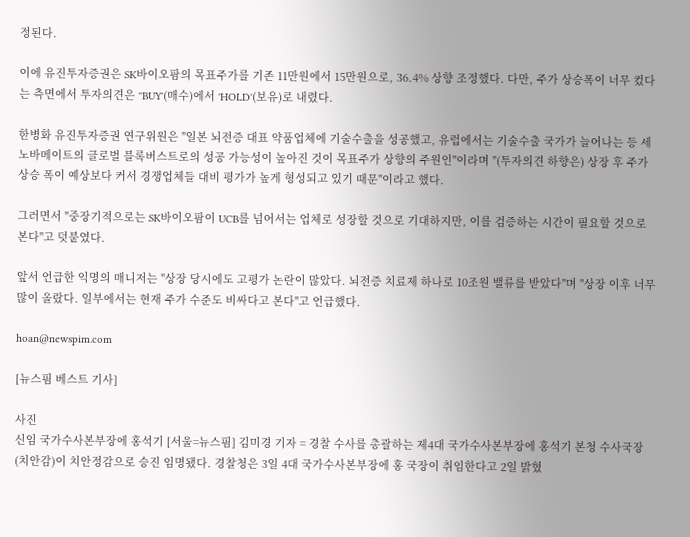정된다.

이에 유진투자증권은 SK바이오팜의 목표주가를 기존 11만원에서 15만원으로, 36.4% 상향 조정했다. 다만, 주가 상승폭이 너무 컸다는 측면에서 투자의견은 ''BUY'(매수)에서 'HOLD'(보유)로 내렸다.

한병화 유진투자증권 연구위원은 "일본 뇌전증 대표 약품업체에 기술수출을 성공했고, 유럽에서는 기술수출 국가가 늘어나는 등 세노바메이트의 글로벌 블록버스트로의 성공 가능성이 높아진 것이 목표주가 상향의 주원인"이라며 "(투자의견 하향은) 상장 후 주가 상승 폭이 예상보다 커서 경쟁업체들 대비 평가가 높게 형성되고 있기 때문"이라고 했다.

그러면서 "중장기적으로는 SK바이오팜이 UCB를 넘어서는 업체로 성장할 것으로 기대하지만, 이를 검증하는 시간이 필요할 것으로 본다"고 덧붙였다.

앞서 언급한 익명의 매니저는 "상장 당시에도 고평가 논란이 많았다. 뇌전증 치료제 하나로 10조원 밸류를 받았다"며 "상장 이후 너무 많이 올랐다. 일부에서는 현재 주가 수준도 비싸다고 본다"고 언급했다.

hoan@newspim.com

[뉴스핌 베스트 기사]

사진
신임 국가수사본부장에 홍석기 [서울=뉴스핌] 김미경 기자 = 경찰 수사를 총괄하는 제4대 국가수사본부장에 홍석기 본청 수사국장(치안감)이 치안정감으로 승진 임명됐다. 경찰청은 3일 4대 국가수사본부장에 홍 국장이 취임한다고 2일 밝혔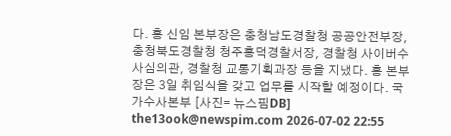다. 홍 신임 본부장은 충청남도경찰청 공공안전부장, 충청북도경찰청 청주흥덕경찰서장, 경찰청 사이버수사심의관, 경찰청 교통기획과장 등을 지냈다. 홍 본부장은 3일 취임식을 갖고 업무를 시작할 예정이다. 국가수사본부 [사진= 뉴스핌DB] the13ook@newspim.com 2026-07-02 22:55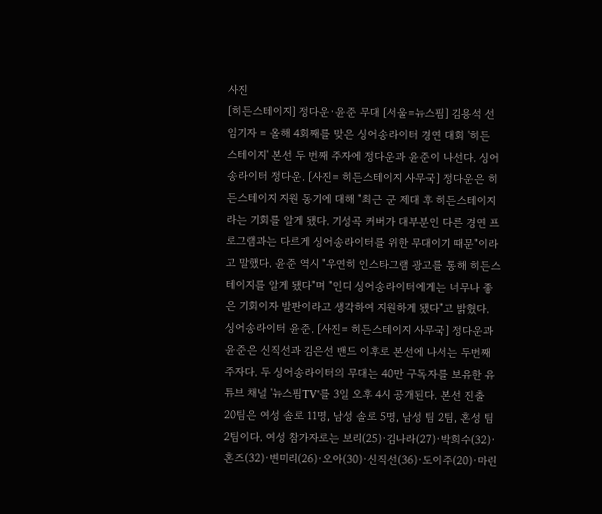사진
[히든스테이지] 정다운·윤준 무대 [서울=뉴스핌] 김용석 선임기자 = 올해 4회째를 맞은 싱어송라이터 경연 대회 '히든 스테이지' 본선 두 번째 주자에 정다운과 윤준이 나선다. 싱어송라이터 정다운. [사진= 히든스테이지 사무국] 정다운은 히든스테이지 지원 동기에 대해 "최근 군 제대 후 히든스테이지라는 기회를 알게 됐다. 기성곡 커버가 대부분인 다른 경연 프로그램과는 다르게 싱어송라이터를 위한 무대이기 때문"이라고 말했다. 윤준 역시 "우연히 인스타그램 광고를 통해 히든스테이지를 알게 됐다"며 "인디 싱어송라이터에게는 너무나 좋은 기회이자 발판이라고 생각하여 지원하게 됐다"고 밝혔다. 싱어송라이터 윤준. [사진= 히든스테이지 사무국] 정다운과 윤준은 신직선과 김은선 밴드 이후로 본선에 나서는 두번째 주자다. 두 싱어송라이터의 무대는 40만 구독자를 보유한 유튜브 채널 '뉴스핌TV'를 3일 오후 4시 공개된다. 본선 진출 20팀은 여성 솔로 11명, 남성 솔로 5명, 남성 팀 2팀, 혼성 팀 2팀이다. 여성 참가자로는 보리(25)·김나라(27)·박희수(32)·혼즈(32)·변미리(26)·오아(30)·신직선(36)·도이주(20)·마린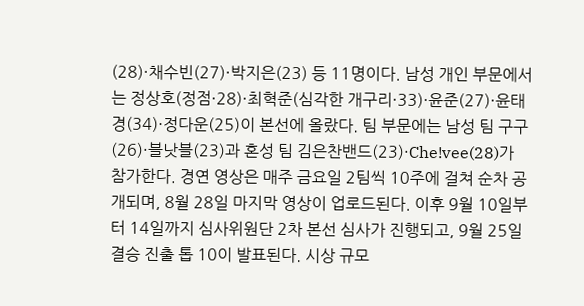(28)·채수빈(27)·박지은(23) 등 11명이다. 남성 개인 부문에서는 정상호(정점·28)·최혁준(심각한 개구리·33)·윤준(27)·윤태경(34)·정다운(25)이 본선에 올랐다. 팀 부문에는 남성 팀 구구(26)·블낫블(23)과 혼성 팀 김은찬밴드(23)·Che!vee(28)가 참가한다. 경연 영상은 매주 금요일 2팀씩 10주에 걸쳐 순차 공개되며, 8월 28일 마지막 영상이 업로드된다. 이후 9월 10일부터 14일까지 심사위원단 2차 본선 심사가 진행되고, 9월 25일 결승 진출 톱 10이 발표된다. 시상 규모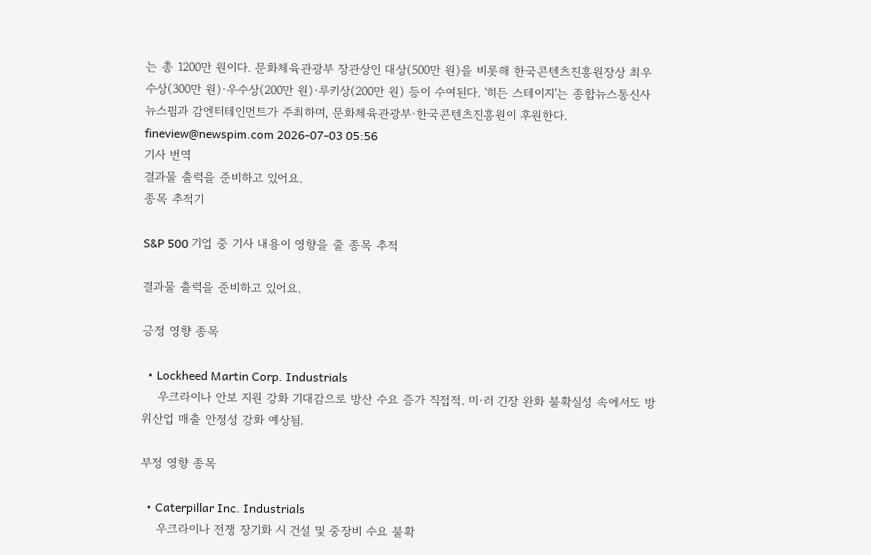는 총 1200만 원이다. 문화체육관광부 장관상인 대상(500만 원)을 비롯해 한국콘텐츠진흥원장상 최우수상(300만 원)·우수상(200만 원)·루키상(200만 원) 등이 수여된다. '히든 스테이지'는 종합뉴스통신사 뉴스핌과 감엔터테인먼트가 주최하며, 문화체육관광부·한국콘텐츠진흥원이 후원한다. fineview@newspim.com 2026-07-03 05:56
기사 번역
결과물 출력을 준비하고 있어요.
종목 추적기

S&P 500 기업 중 기사 내용이 영향을 줄 종목 추적

결과물 출력을 준비하고 있어요.

긍정 영향 종목

  • Lockheed Martin Corp. Industrials
    우크라이나 안보 지원 강화 기대감으로 방산 수요 증가 직접적. 미·러 긴장 완화 불확실성 속에서도 방위산업 매출 안정성 강화 예상됨.

부정 영향 종목

  • Caterpillar Inc. Industrials
    우크라이나 전쟁 장기화 시 건설 및 중장비 수요 불확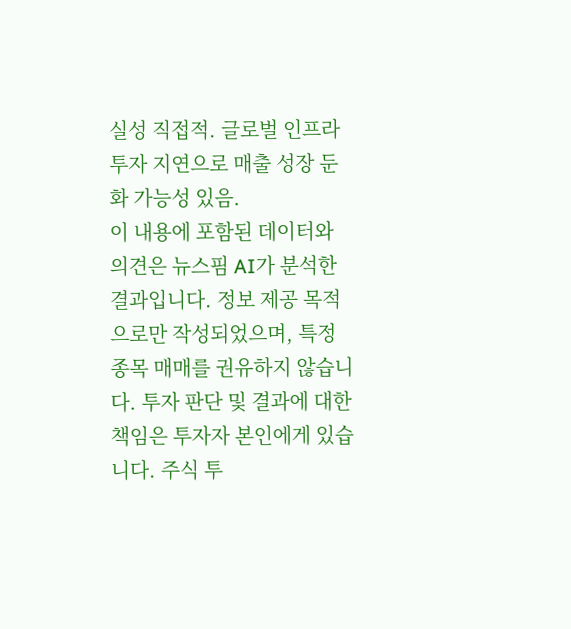실성 직접적. 글로벌 인프라 투자 지연으로 매출 성장 둔화 가능성 있음.
이 내용에 포함된 데이터와 의견은 뉴스핌 AI가 분석한 결과입니다. 정보 제공 목적으로만 작성되었으며, 특정 종목 매매를 권유하지 않습니다. 투자 판단 및 결과에 대한 책임은 투자자 본인에게 있습니다. 주식 투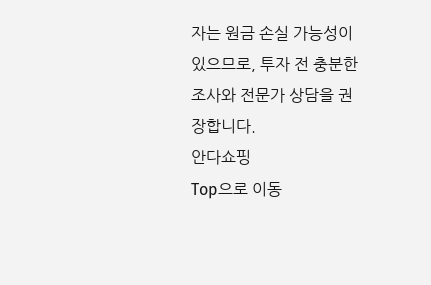자는 원금 손실 가능성이 있으므로, 투자 전 충분한 조사와 전문가 상담을 권장합니다.
안다쇼핑
Top으로 이동